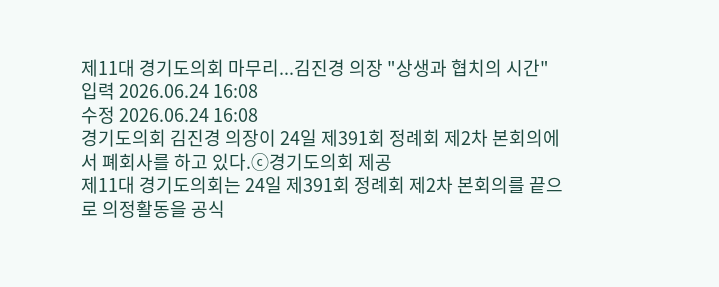제11대 경기도의회 마무리...김진경 의장 "상생과 협치의 시간"
입력 2026.06.24 16:08
수정 2026.06.24 16:08
경기도의회 김진경 의장이 24일 제391회 정례회 제2차 본회의에서 폐회사를 하고 있다.ⓒ경기도의회 제공
제11대 경기도의회는 24일 제391회 정례회 제2차 본회의를 끝으로 의정활동을 공식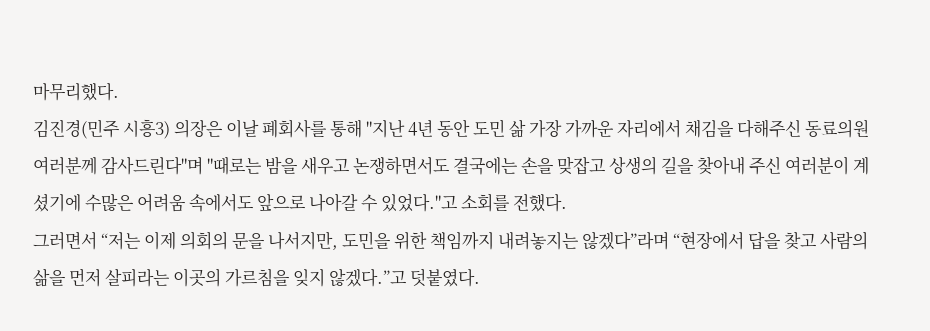마무리했다.
김진경(민주 시흥3) 의장은 이날 폐회사를 통해 "지난 4년 동안 도민 삶 가장 가까운 자리에서 채김을 다해주신 동료의원 여러분께 감사드린다"며 "때로는 밤을 새우고 논쟁하면서도 결국에는 손을 맞잡고 상생의 길을 찾아내 주신 여러분이 계셨기에 수많은 어려움 속에서도 앞으로 나아갈 수 있었다."고 소회를 전했다.
그러면서 “저는 이제 의회의 문을 나서지만, 도민을 위한 책임까지 내려놓지는 않겠다”라며 “현장에서 답을 찾고 사람의 삶을 먼저 살피라는 이곳의 가르침을 잊지 않겠다.”고 덧붙였다.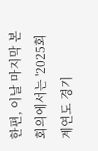한편, 이날 마지막 본회의에서는 '2025회계연도 경기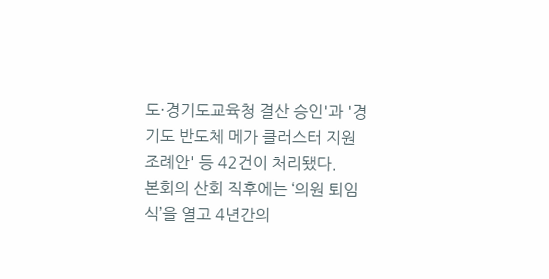도·경기도교육청 결산 승인'과 '경기도 반도체 메가 클러스터 지원 조례안' 등 42건이 처리됐다.
본회의 산회 직후에는 ‘의원 퇴임식’을 열고 4년간의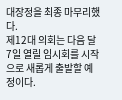대장정을 최종 마무리했다.
제12대 의회는 다음 달 7일 열릴 임시회를 시작으로 새롭게 출발할 예정이다.